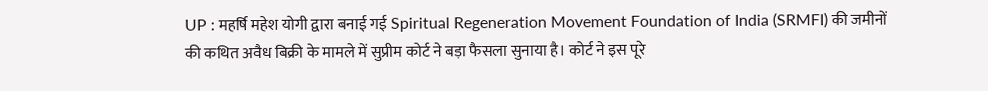UP : महर्षि महेश योगी द्वारा बनाई गई Spiritual Regeneration Movement Foundation of India (SRMFI) की जमीनों की कथित अवैध बिक्री के मामले में सुप्रीम कोर्ट ने बड़ा फैसला सुनाया है। कोर्ट ने इस पूरे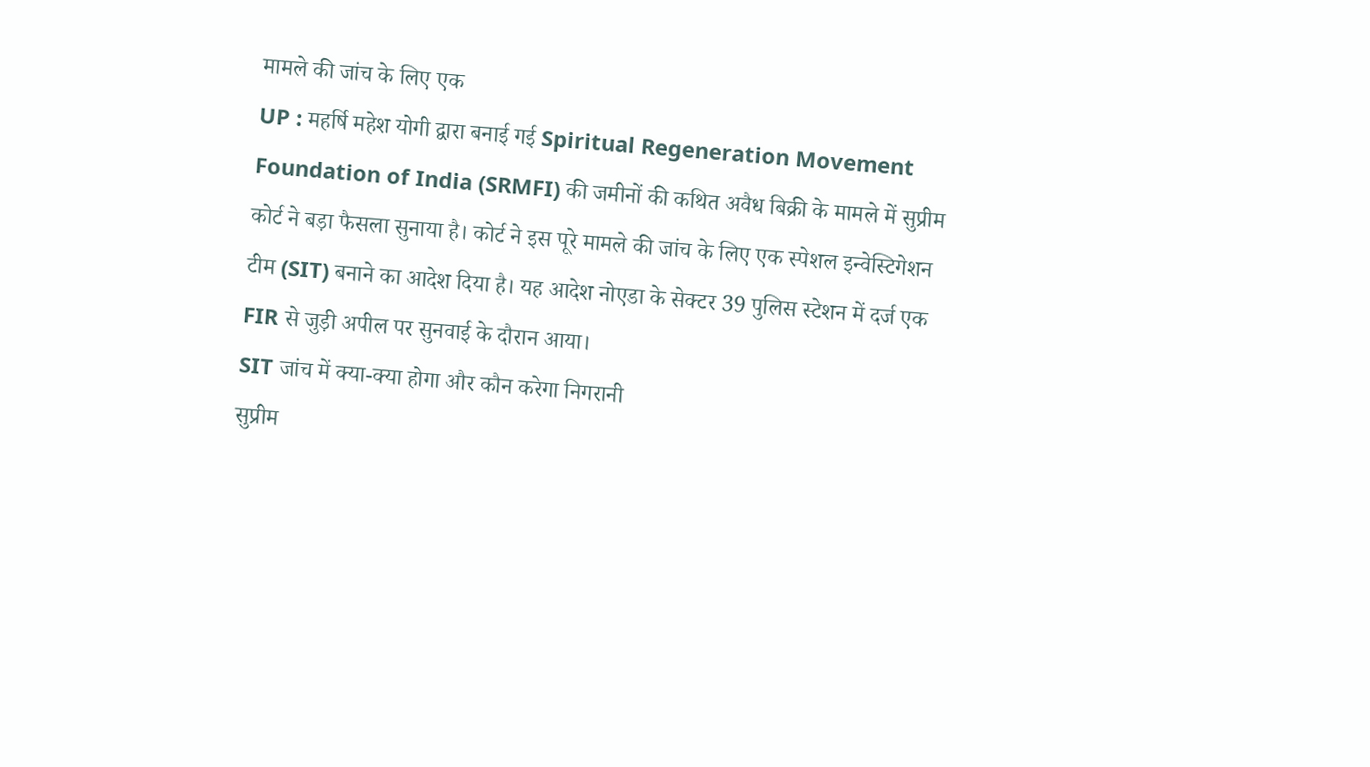मामले की जांच के लिए एक
UP : महर्षि महेश योगी द्वारा बनाई गई Spiritual Regeneration Movement Foundation of India (SRMFI) की जमीनों की कथित अवैध बिक्री के मामले में सुप्रीम कोर्ट ने बड़ा फैसला सुनाया है। कोर्ट ने इस पूरे मामले की जांच के लिए एक स्पेशल इन्वेस्टिगेशन टीम (SIT) बनाने का आदेश दिया है। यह आदेश नोएडा के सेक्टर 39 पुलिस स्टेशन में दर्ज एक FIR से जुड़ी अपील पर सुनवाई के दौरान आया।
SIT जांच में क्या-क्या होगा और कौन करेगा निगरानी
सुप्रीम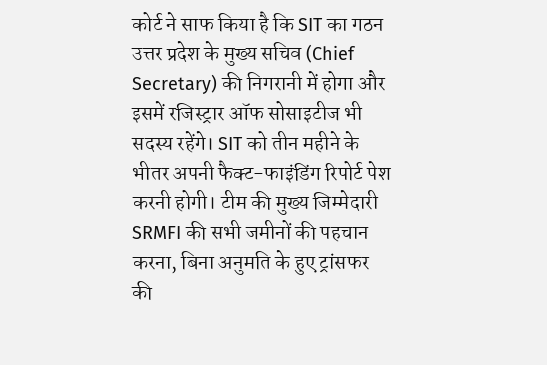कोर्ट ने साफ किया है कि SIT का गठन उत्तर प्रदेश के मुख्य सचिव (Chief Secretary) की निगरानी में होगा और इसमें रजिस्ट्रार ऑफ सोसाइटीज भी सदस्य रहेंगे। SIT को तीन महीने के भीतर अपनी फैक्ट-फाइंडिंग रिपोर्ट पेश करनी होगी। टीम की मुख्य जिम्मेदारी SRMFI की सभी जमीनों की पहचान करना, बिना अनुमति के हुए ट्रांसफर की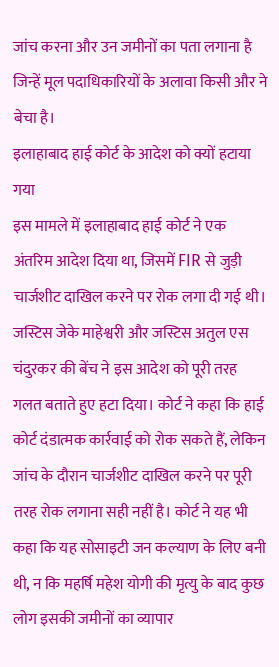जांच करना और उन जमीनों का पता लगाना है जिन्हें मूल पदाधिकारियों के अलावा किसी और ने बेचा है।
इलाहाबाद हाई कोर्ट के आदेश को क्यों हटाया गया
इस मामले में इलाहाबाद हाई कोर्ट ने एक अंतरिम आदेश दिया था, जिसमें FIR से जुड़ी चार्जशीट दाखिल करने पर रोक लगा दी गई थी। जस्टिस जेके माहेश्वरी और जस्टिस अतुल एस चंदुरकर की बेंच ने इस आदेश को पूरी तरह गलत बताते हुए हटा दिया। कोर्ट ने कहा कि हाई कोर्ट दंडात्मक कार्रवाई को रोक सकते हैं, लेकिन जांच के दौरान चार्जशीट दाखिल करने पर पूरी तरह रोक लगाना सही नहीं है। कोर्ट ने यह भी कहा कि यह सोसाइटी जन कल्याण के लिए बनी थी, न कि महर्षि महेश योगी की मृत्यु के बाद कुछ लोग इसकी जमीनों का व्यापार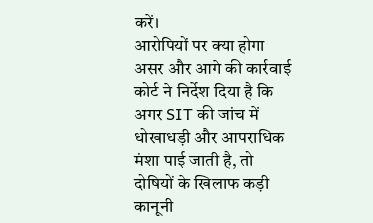करें।
आरोपियों पर क्या होगा असर और आगे की कार्रवाई
कोर्ट ने निर्देश दिया है कि अगर SIT की जांच में धोखाधड़ी और आपराधिक मंशा पाई जाती है, तो दोषियों के खिलाफ कड़ी कानूनी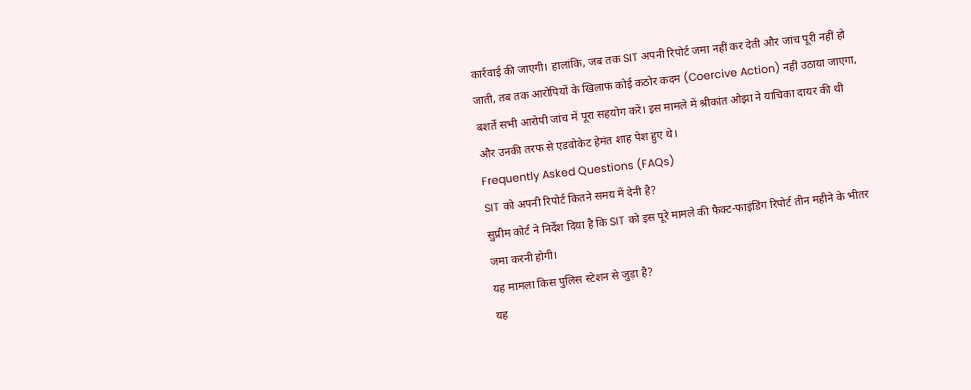कार्रवाई की जाएगी। हालांकि, जब तक SIT अपनी रिपोर्ट जमा नहीं कर देती और जांच पूरी नहीं हो जाती, तब तक आरोपियों के खिलाफ कोई कठोर कदम (Coercive Action) नहीं उठाया जाएगा, बशर्ते सभी आरोपी जांच में पूरा सहयोग करें। इस मामले में श्रीकांत ओझा ने याचिका दायर की थी और उनकी तरफ से एडवोकेट हेमंत शाह पेश हुए थे।
Frequently Asked Questions (FAQs)
SIT को अपनी रिपोर्ट कितने समय में देनी है?
सुप्रीम कोर्ट ने निर्देश दिया है कि SIT को इस पूरे मामले की फैक्ट-फाइंडिंग रिपोर्ट तीन महीने के भीतर जमा करनी होगी।
यह मामला किस पुलिस स्टेशन से जुड़ा है?
यह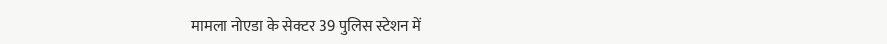मामला नोएडा के सेक्टर 39 पुलिस स्टेशन में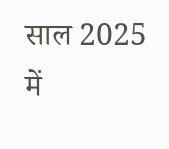साल 2025 में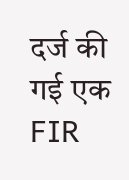दर्ज की गई एक FIR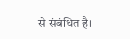से संबंधित है।